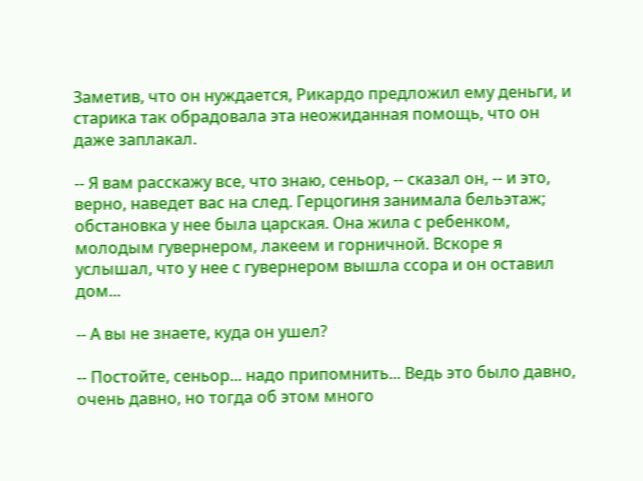Заметив, что он нуждается, Рикардо предложил ему деньги, и старика так обрадовала эта неожиданная помощь, что он даже заплакал.

-- Я вам расскажу все, что знаю, сеньор, -- сказал он, -- и это, верно, наведет вас на след. Герцогиня занимала бельэтаж; обстановка у нее была царская. Она жила с ребенком, молодым гувернером, лакеем и горничной. Вскоре я услышал, что у нее с гувернером вышла ссора и он оставил дом...

-- А вы не знаете, куда он ушел?

-- Постойте, сеньор... надо припомнить... Ведь это было давно, очень давно, но тогда об этом много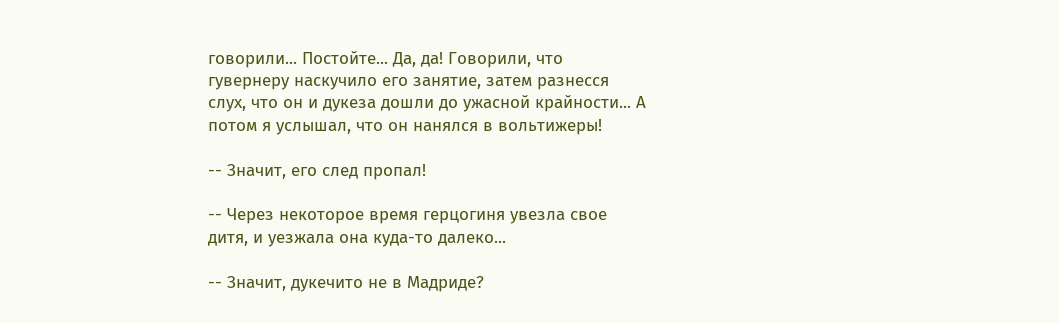говорили... Постойте... Да, да! Говорили, что гувернеру наскучило его занятие, затем разнесся слух, что он и дукеза дошли до ужасной крайности... А потом я услышал, что он нанялся в вольтижеры!

-- Значит, его след пропал!

-- Через некоторое время герцогиня увезла свое дитя, и уезжала она куда-то далеко...

-- Значит, дукечито не в Мадриде?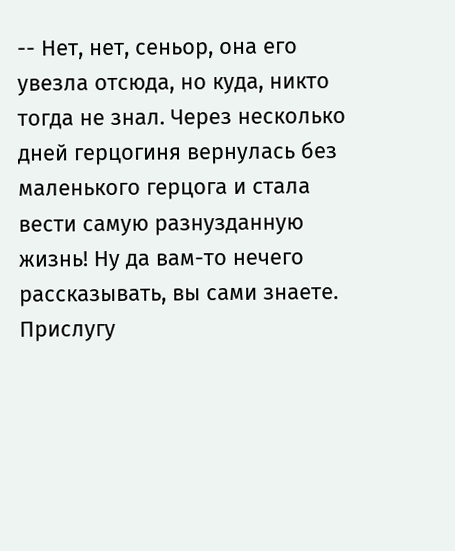-- Нет, нет, сеньор, она его увезла отсюда, но куда, никто тогда не знал. Через несколько дней герцогиня вернулась без маленького герцога и стала вести самую разнузданную жизнь! Ну да вам-то нечего рассказывать, вы сами знаете. Прислугу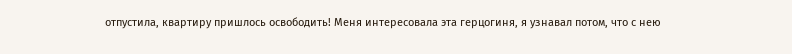отпустила, квартиру пришлось освободить! Меня интересовала эта герцогиня, я узнавал потом, что с нею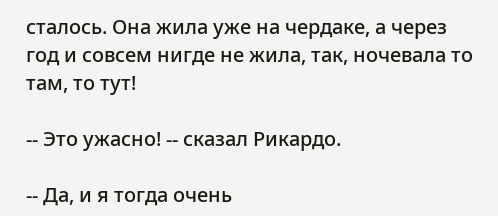сталось. Она жила уже на чердаке, а через год и совсем нигде не жила, так, ночевала то там, то тут!

-- Это ужасно! -- сказал Рикардо.

-- Да, и я тогда очень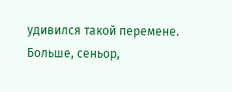удивился такой перемене. Больше, сеньор,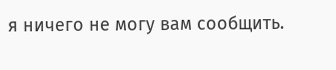я ничего не могу вам сообщить.